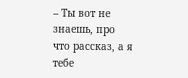– Ты вот не знаешь, про что рассказ, а я тебе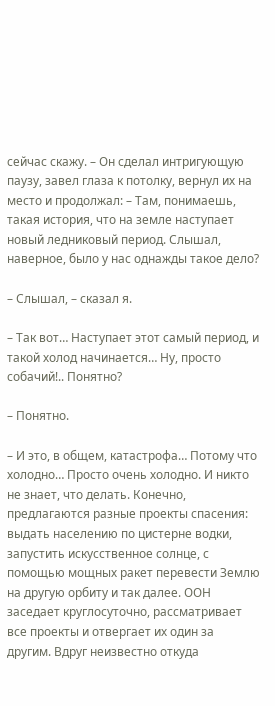сейчас скажу. – Он сделал интригующую паузу, завел глаза к потолку, вернул их на место и продолжал: – Там, понимаешь, такая история, что на земле наступает новый ледниковый период. Слышал, наверное, было у нас однажды такое дело?

– Слышал, – сказал я.

– Так вот… Наступает этот самый период, и такой холод начинается… Ну, просто собачий!.. Понятно?

– Понятно.

– И это, в общем, катастрофа… Потому что холодно… Просто очень холодно. И никто не знает, что делать. Конечно, предлагаются разные проекты спасения: выдать населению по цистерне водки, запустить искусственное солнце, с помощью мощных ракет перевести Землю на другую орбиту и так далее. ООН заседает круглосуточно, рассматривает все проекты и отвергает их один за другим. Вдруг неизвестно откуда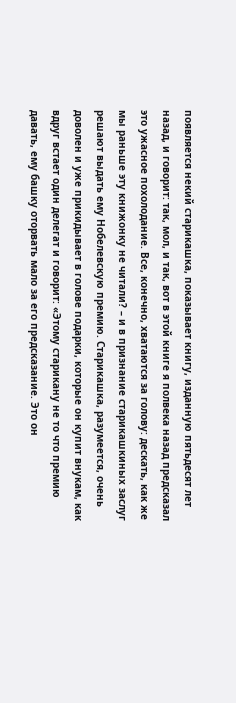появляется некий старикашка, показывает книгу, изданную пятьдесят лет назад, и говорит: так, мол, и так, вот в этой книге я полвека назад предсказал это ужасное похолодание. Все, конечно, хватаются за голову: дескать, как же мы раньше эту книжонку не читали? – и в признание старикашкиных заслуг решают выдать ему Нобелевскую премию. Старикашка, разумеется, очень доволен и уже прикидывает в голове подарки, которые он купит внукам, как вдруг встает один делегат и говорит: «Этому старикану не то что премию давать, ему башку оторвать мало за его предсказание. Это он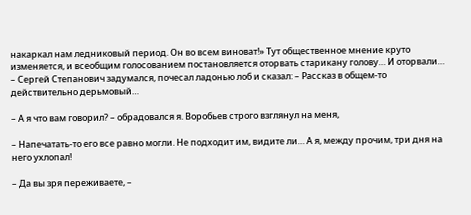накаркал нам ледниковый период. Он во всем виноват!» Тут общественное мнение круто изменяется, и всеобщим голосованием постановляется оторвать старикану голову… И оторвали… – Сергей Степанович задумался, почесал ладонью лоб и сказал: – Рассказ в общем-то действительно дерьмовый…

– А я что вам говорил? – обрадовался я. Воробьев строго взглянул на меня,

– Напечатать-то его все равно могли. Не подходит им, видите ли… А я, между прочим, три дня на него ухлопал!

– Да вы зря переживаете, –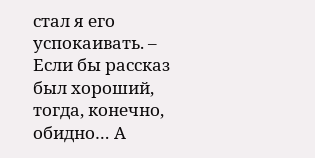стал я его успокаивать. – Если бы рассказ был хороший, тогда, конечно, обидно… А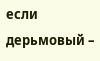если дерьмовый –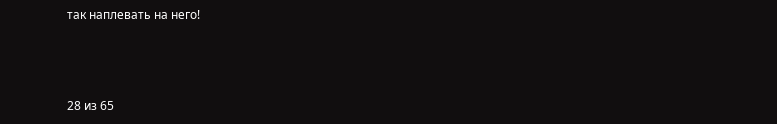так наплевать на него!



28 из 65